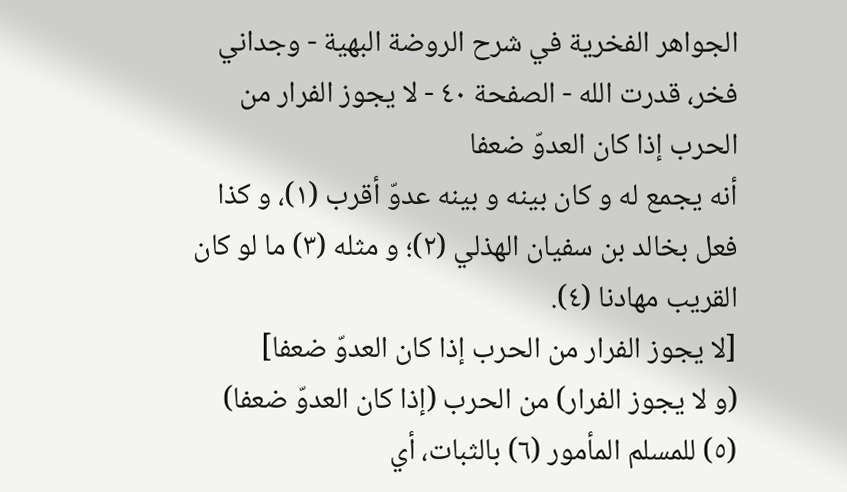الجواهر الفخرية في شرح الروضة البهية - وجداني فخر، قدرت الله - الصفحة ٤٠ - لا يجوز الفرار من الحرب إذا كان العدوّ ضعفا
أنه يجمع له و كان بينه و بينه عدوّ أقرب (١)، و كذا فعل بخالد بن سفيان الهذلي (٢)؛ و مثله (٣) ما لو كان القريب مهادنا (٤).
[لا يجوز الفرار من الحرب إذا كان العدوّ ضعفا]
(و لا يجوز الفرار) من الحرب (إذا كان العدوّ ضعفا) (٥) للمسلم المأمور (٦) بالثبات، أي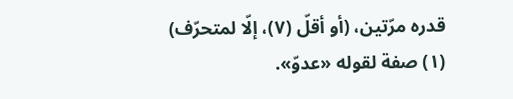قدره مرّتين، (أو أقلّ (٧)، إلّا لمتحرّف)
(١) صفة لقوله «عدوّ».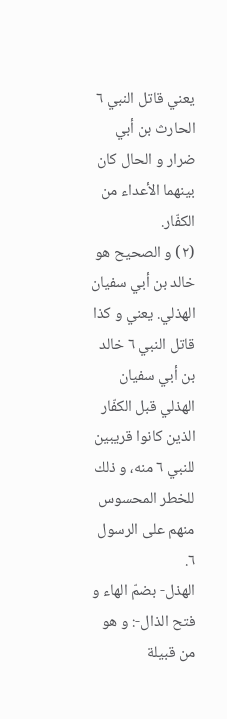يعني قاتل النبي ٦ الحارث بن أبي ضرار و الحال كان بينهما الأعداء من الكفّار.
(٢) و الصحيح هو خالد بن أبي سفيان الهذلي. يعني و كذا قاتل النبي ٦ خالد بن أبي سفيان الهذلي قبل الكفّار الذين كانوا قريبين للنبي ٦ منه، و ذلك للخطر المحسوس منهم على الرسول ٦.
الهذل- بضمّ الهاء و فتح الذال-: و هو من قبيلة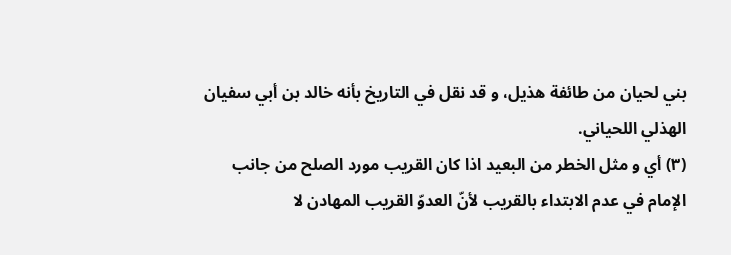بني لحيان من طائفة هذيل، و قد نقل في التاريخ بأنه خالد بن أبي سفيان الهذلي اللحياني.
(٣) أي و مثل الخطر من البعيد اذا كان القريب مورد الصلح من جانب الإمام في عدم الابتداء بالقريب لأنّ العدوّ القريب المهادن لا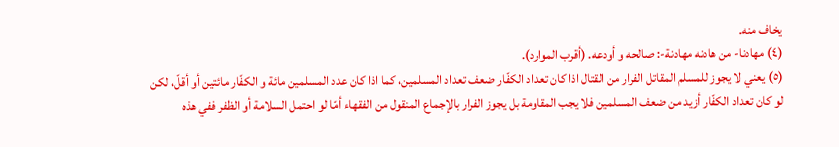يخاف منه.
(٤) مهادنا- من هادنه مهادنة-: صالحه و أودعه. (أقرب الموارد).
(٥) يعني لا يجوز للمسلم المقاتل الفرار من القتال اذا كان تعداد الكفّار ضعف تعداد المسلمين، كما اذا كان عدد المسلمين مائة و الكفّار مائتين أو أقلّ، لكن لو كان تعداد الكفّار أزيد من ضعف المسلمين فلا يجب المقاومة بل يجوز الفرار بالإجماع المنقول من الفقهاء أمّا لو احتمل السلامة أو الظفر ففي هذه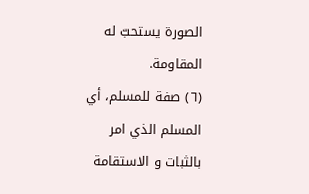الصورة يستحبّ له المقاومة.
(٦) صفة للمسلم، أي المسلم الذي امر بالثبات و الاستقامة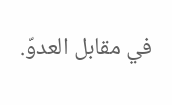في مقابل العدوّ.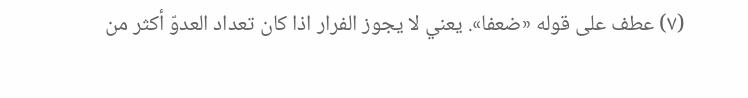(٧) عطف على قوله «ضعفا». يعني لا يجوز الفرار اذا كان تعداد العدوّ أكثر من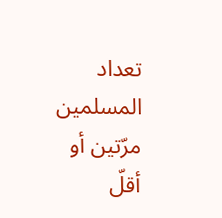تعداد المسلمين مرّتين أو أقلّ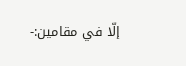إلّا في مقامين:-